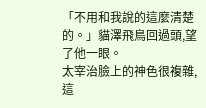「不用和我說的這麼清楚的。」貓澤飛鳥回過頭,望了他一眼。
太宰治臉上的神色很複雜,這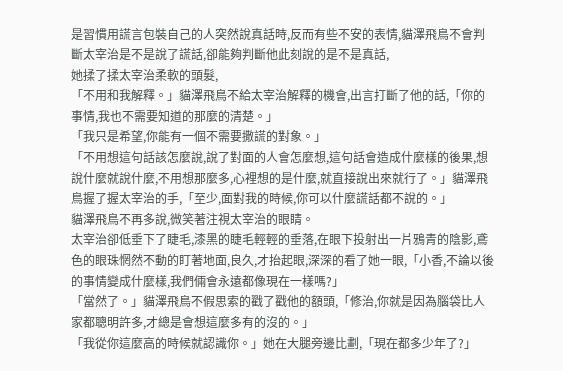是習慣用謊言包裝自己的人突然說真話時,反而有些不安的表情,貓澤飛鳥不會判斷太宰治是不是說了謊話,卻能夠判斷他此刻說的是不是真話,
她揉了揉太宰治柔軟的頭髮,
「不用和我解釋。」貓澤飛鳥不給太宰治解釋的機會,出言打斷了他的話,「你的事情,我也不需要知道的那麼的清楚。」
「我只是希望,你能有一個不需要撒謊的對象。」
「不用想這句話該怎麼說,說了對面的人會怎麼想,這句話會造成什麼樣的後果,想說什麼就說什麼,不用想那麼多,心裡想的是什麼,就直接說出來就行了。」貓澤飛鳥握了握太宰治的手,「至少,面對我的時候,你可以什麼謊話都不說的。」
貓澤飛鳥不再多說,微笑著注視太宰治的眼睛。
太宰治卻低垂下了睫毛,漆黑的睫毛輕輕的垂落,在眼下投射出一片鴉青的陰影,鳶色的眼珠惘然不動的盯著地面,良久,才抬起眼,深深的看了她一眼,「小香,不論以後的事情變成什麼樣,我們倆會永遠都像現在一樣嗎?」
「當然了。」貓澤飛鳥不假思索的戳了戳他的額頭,「修治,你就是因為腦袋比人家都聰明許多,才總是會想這麼多有的沒的。」
「我從你這麼高的時候就認識你。」她在大腿旁邊比劃,「現在都多少年了?」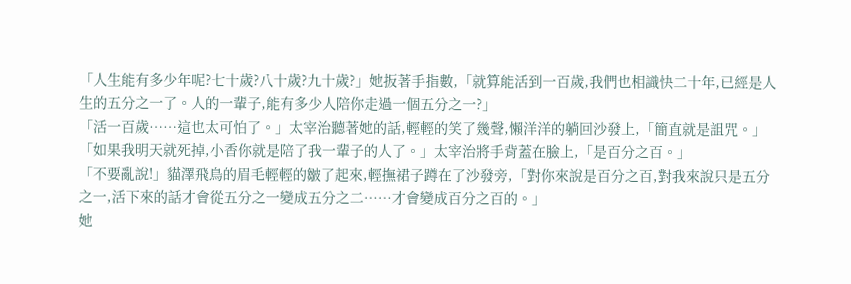「人生能有多少年呢?七十歲?八十歲?九十歲?」她扳著手指數,「就算能活到一百歲,我們也相識快二十年,已經是人生的五分之一了。人的一輩子,能有多少人陪你走過一個五分之一?」
「活一百歲……這也太可怕了。」太宰治聽著她的話,輕輕的笑了幾聲,懶洋洋的躺回沙發上,「簡直就是詛咒。」
「如果我明天就死掉,小香你就是陪了我一輩子的人了。」太宰治將手背蓋在臉上,「是百分之百。」
「不要亂說!」貓澤飛鳥的眉毛輕輕的皺了起來,輕撫裙子蹲在了沙發旁,「對你來說是百分之百,對我來說只是五分之一,活下來的話才會從五分之一變成五分之二……才會變成百分之百的。」
她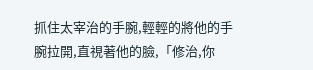抓住太宰治的手腕,輕輕的將他的手腕拉開,直視著他的臉,「修治,你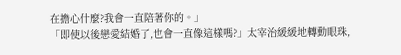在擔心什麼?我會一直陪著你的。」
「即使以後戀愛結婚了,也會一直像這樣嗎?」太宰治緩緩地轉動眼珠,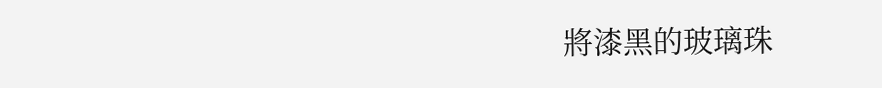將漆黑的玻璃珠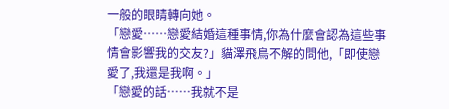一般的眼睛轉向她。
「戀愛……戀愛結婚這種事情,你為什麼會認為這些事情會影響我的交友?」貓澤飛鳥不解的問他,「即使戀愛了,我還是我啊。」
「戀愛的話……我就不是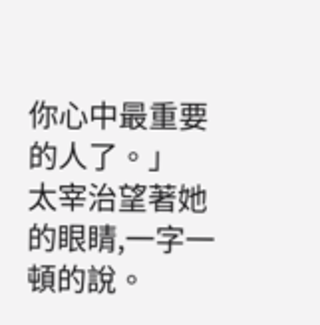你心中最重要的人了。」
太宰治望著她的眼睛,一字一頓的說。